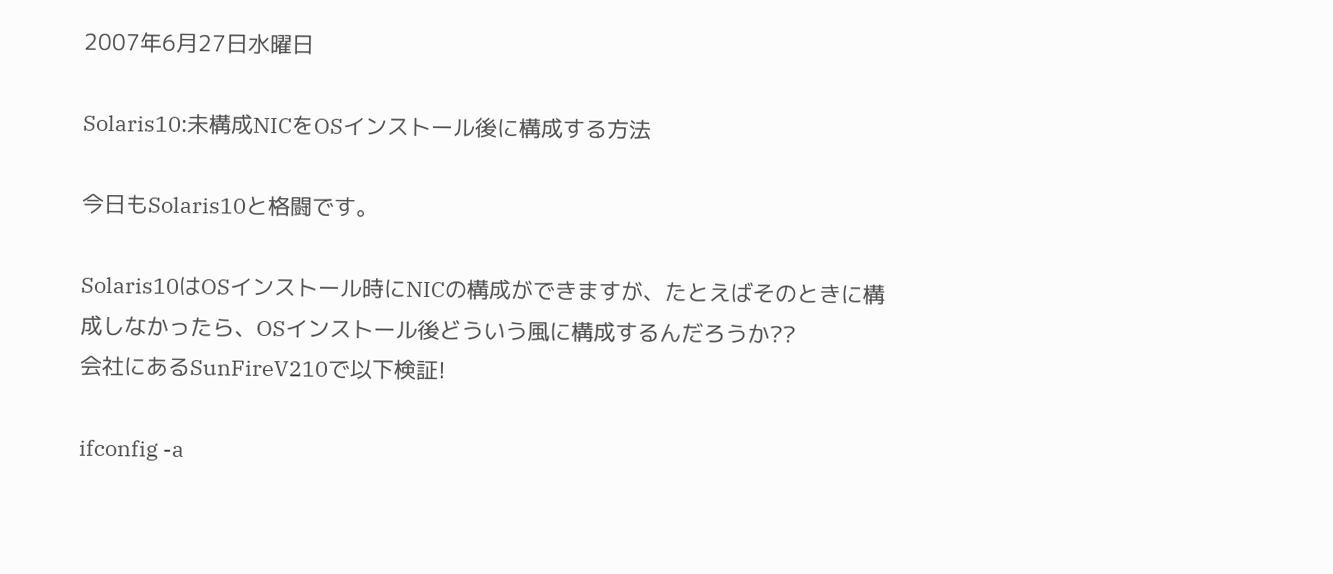2007年6月27日水曜日

Solaris10:未構成NICをOSインストール後に構成する方法

今日もSolaris10と格闘です。

Solaris10はOSインストール時にNICの構成ができますが、たとえばそのときに構
成しなかったら、OSインストール後どういう風に構成するんだろうか??
会社にあるSunFireV210で以下検証!

ifconfig -a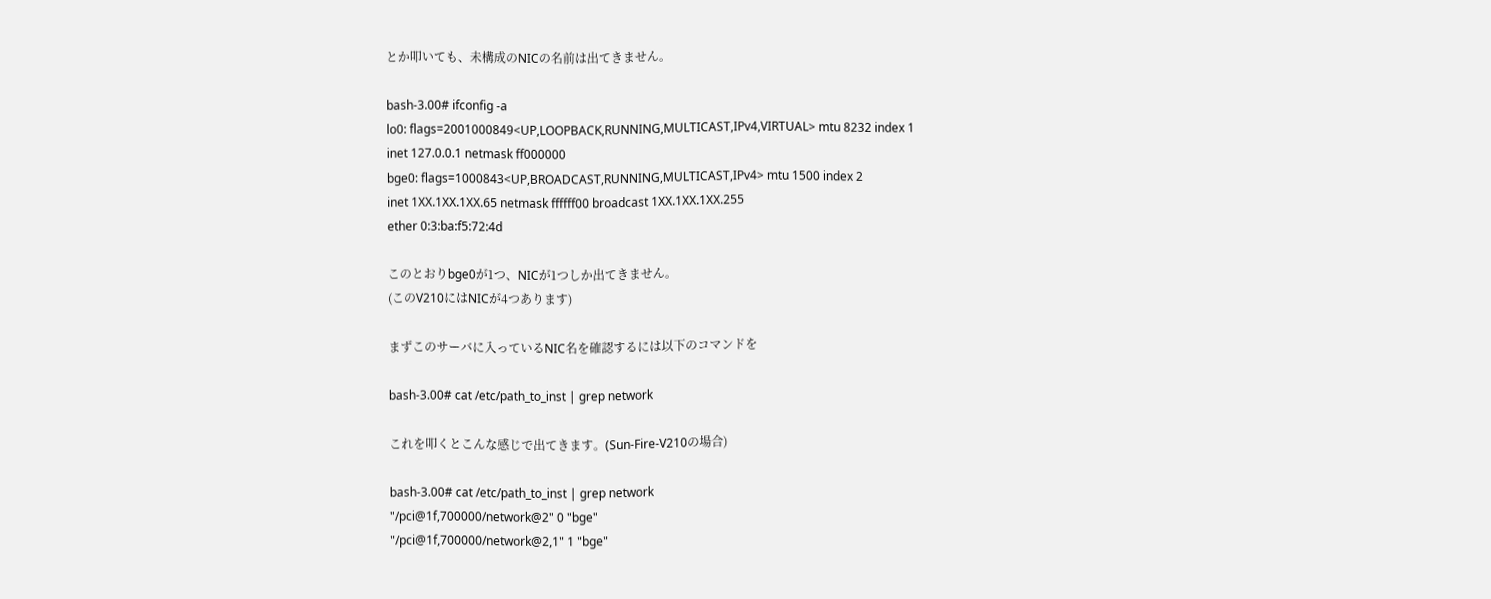とか叩いても、未構成のNICの名前は出てきません。

bash-3.00# ifconfig -a
lo0: flags=2001000849<UP,LOOPBACK,RUNNING,MULTICAST,IPv4,VIRTUAL> mtu 8232 index 1
inet 127.0.0.1 netmask ff000000
bge0: flags=1000843<UP,BROADCAST,RUNNING,MULTICAST,IPv4> mtu 1500 index 2
inet 1XX.1XX.1XX.65 netmask ffffff00 broadcast 1XX.1XX.1XX.255
ether 0:3:ba:f5:72:4d

このとおりbge0が1つ、NICが1つしか出てきません。
(このV210にはNICが4つあります)

まずこのサーバに入っているNIC名を確認するには以下のコマンドを

bash-3.00# cat /etc/path_to_inst | grep network

これを叩くとこんな感じで出てきます。(Sun-Fire-V210の場合)

bash-3.00# cat /etc/path_to_inst | grep network
"/pci@1f,700000/network@2" 0 "bge"
"/pci@1f,700000/network@2,1" 1 "bge"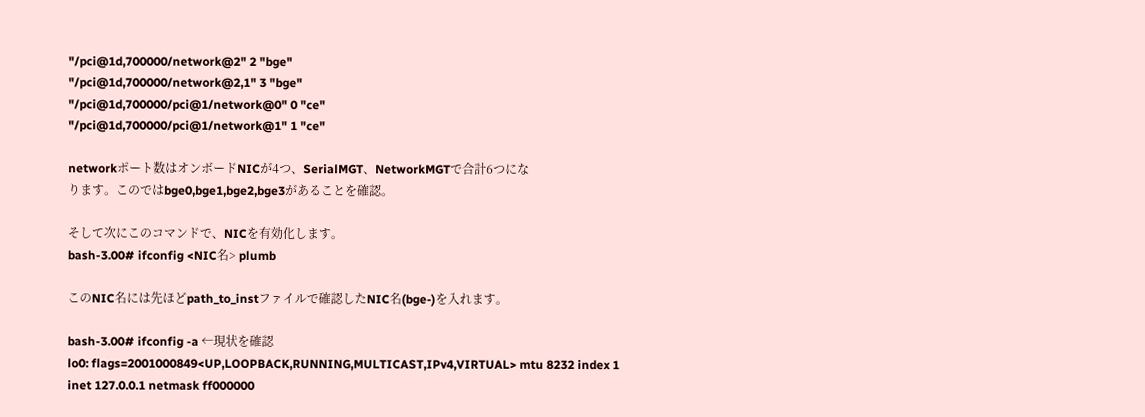"/pci@1d,700000/network@2" 2 "bge"
"/pci@1d,700000/network@2,1" 3 "bge"
"/pci@1d,700000/pci@1/network@0" 0 "ce"
"/pci@1d,700000/pci@1/network@1" 1 "ce"

networkポート数はオンボードNICが4つ、SerialMGT、NetworkMGTで合計6つにな
ります。このではbge0,bge1,bge2,bge3があることを確認。

そして次にこのコマンドで、NICを有効化します。
bash-3.00# ifconfig <NIC名> plumb

このNIC名には先ほどpath_to_instファイルで確認したNIC名(bge-)を入れます。

bash-3.00# ifconfig -a ←現状を確認
lo0: flags=2001000849<UP,LOOPBACK,RUNNING,MULTICAST,IPv4,VIRTUAL> mtu 8232 index 1
inet 127.0.0.1 netmask ff000000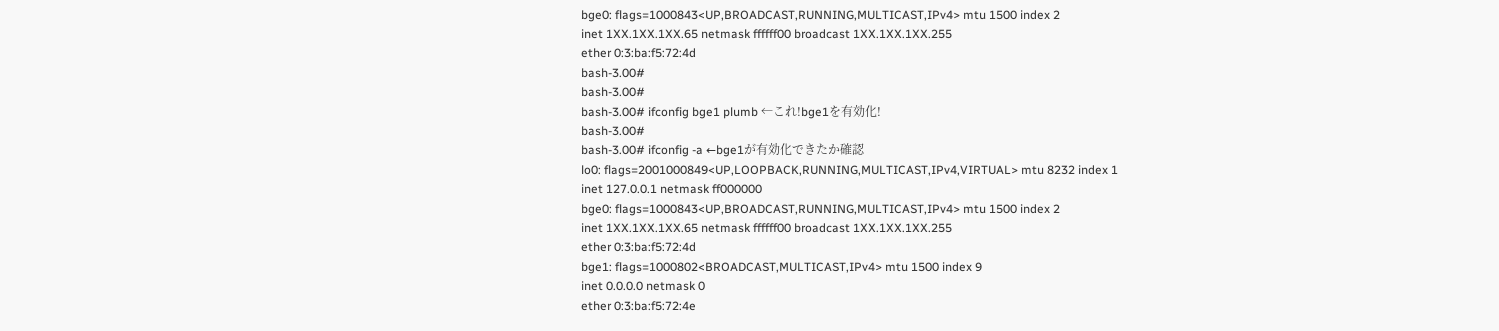bge0: flags=1000843<UP,BROADCAST,RUNNING,MULTICAST,IPv4> mtu 1500 index 2
inet 1XX.1XX.1XX.65 netmask ffffff00 broadcast 1XX.1XX.1XX.255
ether 0:3:ba:f5:72:4d
bash-3.00#
bash-3.00#
bash-3.00# ifconfig bge1 plumb ←これ!bge1を有効化!
bash-3.00#
bash-3.00# ifconfig -a ←bge1が有効化できたか確認
lo0: flags=2001000849<UP,LOOPBACK,RUNNING,MULTICAST,IPv4,VIRTUAL> mtu 8232 index 1
inet 127.0.0.1 netmask ff000000
bge0: flags=1000843<UP,BROADCAST,RUNNING,MULTICAST,IPv4> mtu 1500 index 2
inet 1XX.1XX.1XX.65 netmask ffffff00 broadcast 1XX.1XX.1XX.255
ether 0:3:ba:f5:72:4d
bge1: flags=1000802<BROADCAST,MULTICAST,IPv4> mtu 1500 index 9
inet 0.0.0.0 netmask 0
ether 0:3:ba:f5:72:4e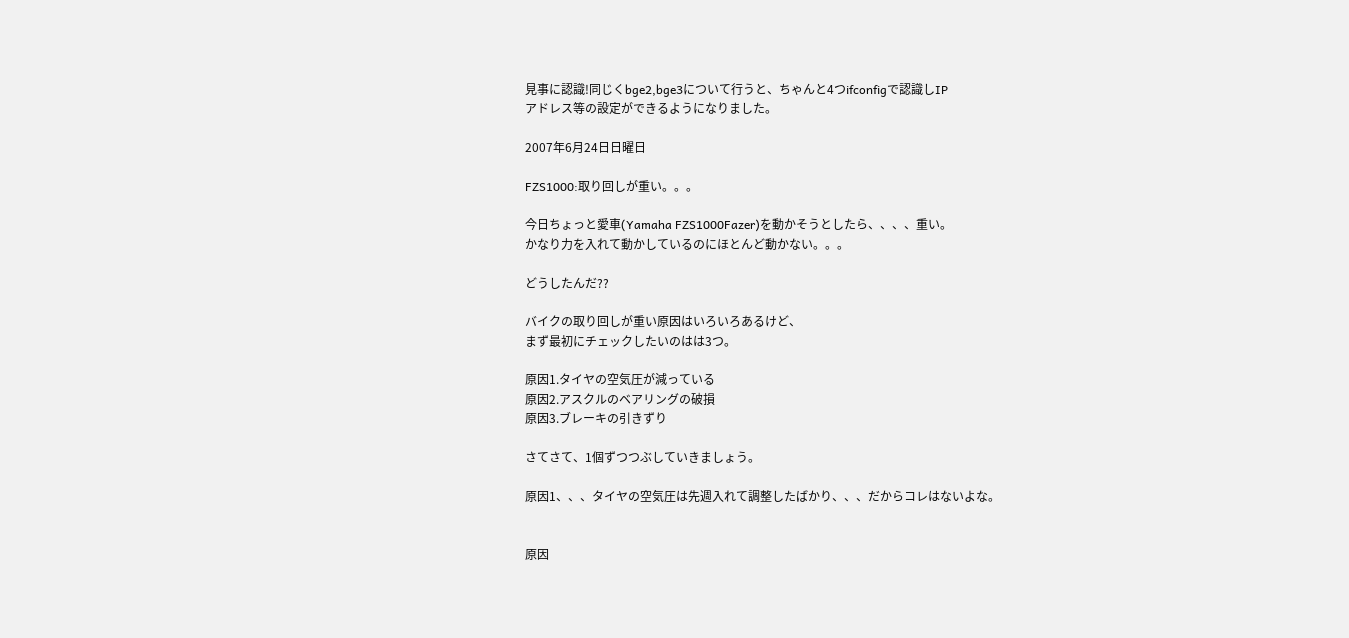見事に認識!同じくbge2,bge3について行うと、ちゃんと4つifconfigで認識しIP
アドレス等の設定ができるようになりました。

2007年6月24日日曜日

FZS1000:取り回しが重い。。。

今日ちょっと愛車(Yamaha FZS1000Fazer)を動かそうとしたら、、、、重い。
かなり力を入れて動かしているのにほとんど動かない。。。

どうしたんだ??

バイクの取り回しが重い原因はいろいろあるけど、
まず最初にチェックしたいのはは3つ。

原因1.タイヤの空気圧が減っている
原因2.アスクルのベアリングの破損
原因3.ブレーキの引きずり

さてさて、1個ずつつぶしていきましょう。

原因1、、、タイヤの空気圧は先週入れて調整したばかり、、、だからコレはないよな。


原因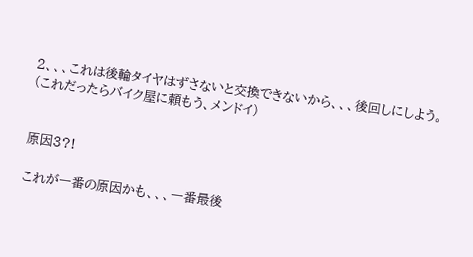2、、、これは後輪タイヤはずさないと交換できないから、、、後回しにしよう。
(これだったらバイク屋に頼もう、メンドイ)


原因3?!

これが一番の原因かも、、、一番最後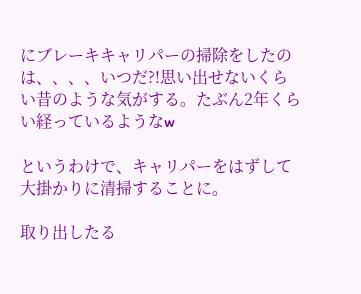にブレーキキャリパーの掃除をしたのは、、、、いつだ?!思い出せないくらい昔のような気がする。たぶん2年くらい経っているようなw

というわけで、キャリパーをはずして大掛かりに清掃することに。

取り出したる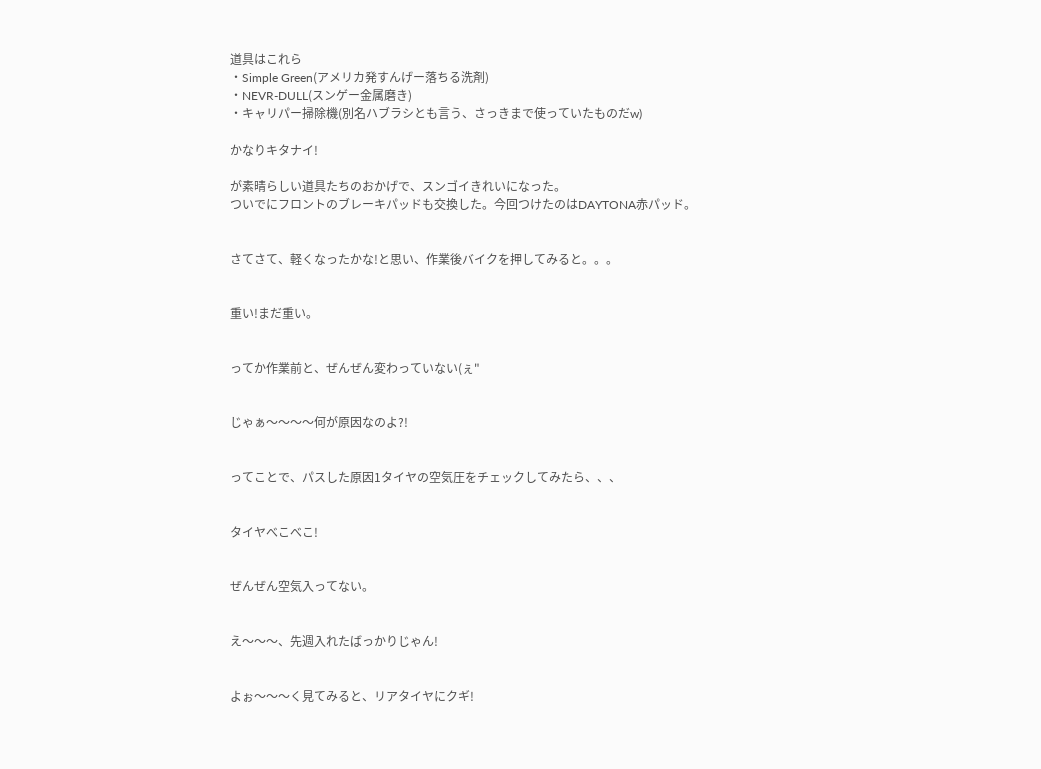道具はこれら
・Simple Green(アメリカ発すんげー落ちる洗剤)
・NEVR-DULL(スンゲー金属磨き)
・キャリパー掃除機(別名ハブラシとも言う、さっきまで使っていたものだw)

かなりキタナイ!

が素晴らしい道具たちのおかげで、スンゴイきれいになった。
ついでにフロントのブレーキパッドも交換した。今回つけたのはDAYTONA赤パッド。


さてさて、軽くなったかな!と思い、作業後バイクを押してみると。。。


重い!まだ重い。


ってか作業前と、ぜんぜん変わっていない(ぇ"


じゃぁ〜〜〜〜何が原因なのよ?!


ってことで、パスした原因1タイヤの空気圧をチェックしてみたら、、、


タイヤべこべこ!


ぜんぜん空気入ってない。


え〜〜〜、先週入れたばっかりじゃん!


よぉ〜〜〜く見てみると、リアタイヤにクギ!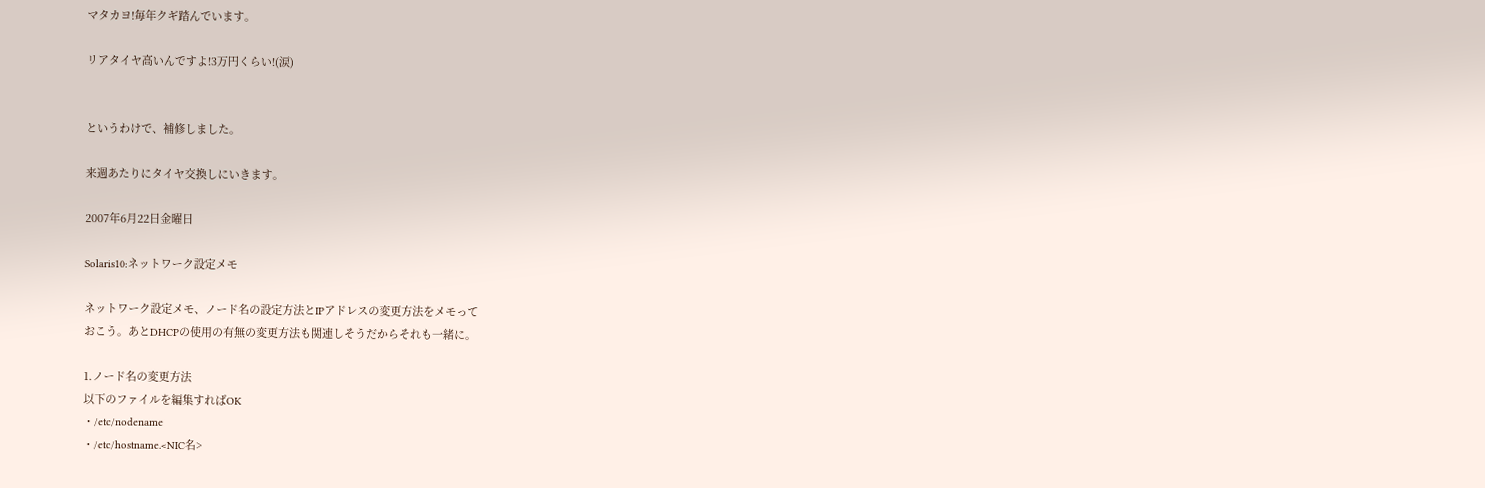マタカヨ!毎年クギ踏んでいます。

リアタイヤ高いんですよ!3万円くらい!(涙)


というわけで、補修しました。

来週あたりにタイヤ交換しにいきます。

2007年6月22日金曜日

Solaris10:ネットワーク設定メモ

ネットワーク設定メモ、ノード名の設定方法とIPアドレスの変更方法をメモって
おこう。あとDHCPの使用の有無の変更方法も関連しそうだからそれも一緒に。

1.ノード名の変更方法
以下のファイルを編集すればOK
・/etc/nodename
・/etc/hostname.<NIC名>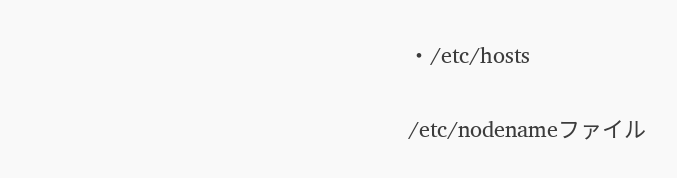・/etc/hosts

/etc/nodenameファイル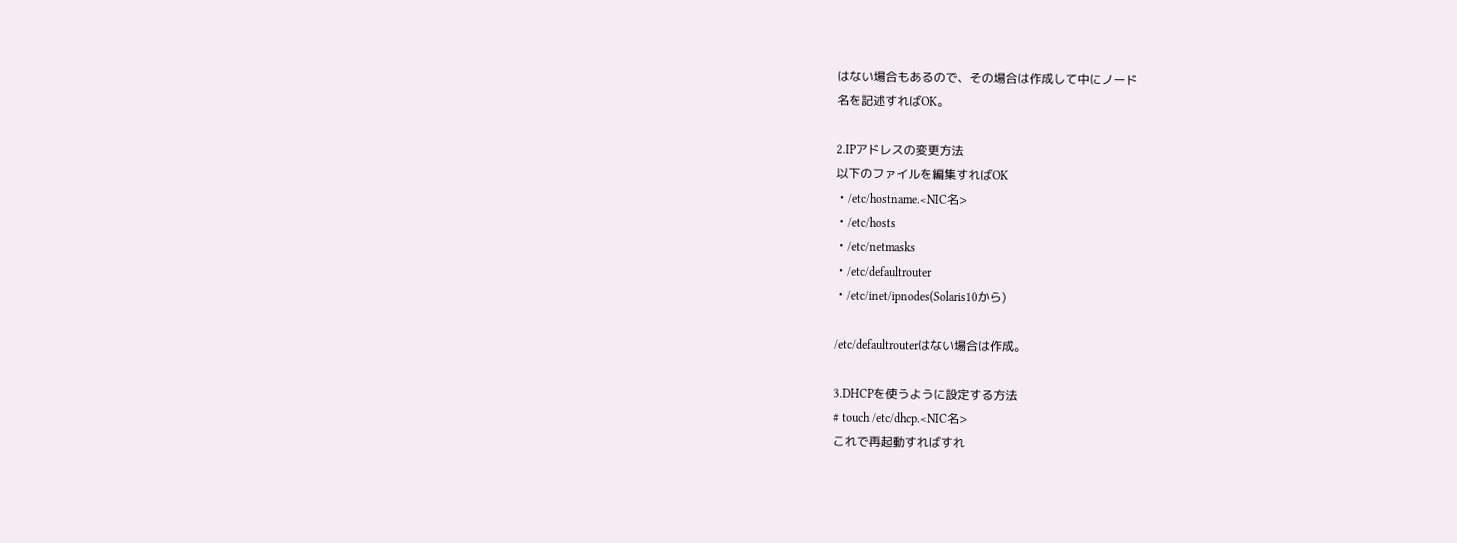はない場合もあるので、その場合は作成して中にノード
名を記述すればOK。

2.IPアドレスの変更方法
以下のファイルを編集すればOK
・/etc/hostname.<NIC名>
・/etc/hosts
・/etc/netmasks
・/etc/defaultrouter
・/etc/inet/ipnodes(Solaris10から)

/etc/defaultrouterはない場合は作成。

3.DHCPを使うように設定する方法
# touch /etc/dhcp.<NIC名>
これで再起動すればすれ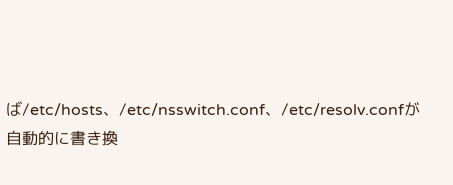ば/etc/hosts、/etc/nsswitch.conf、/etc/resolv.confが
自動的に書き換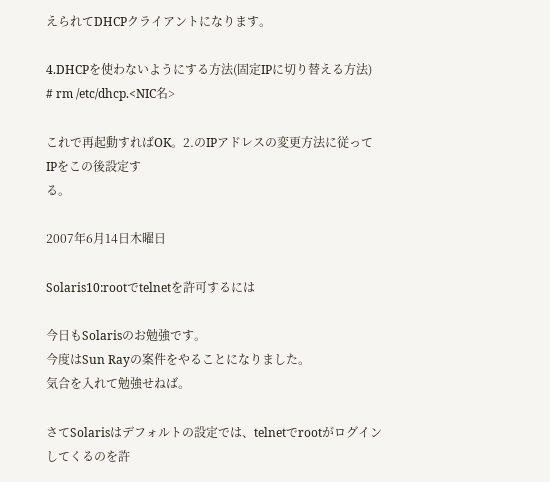えられてDHCPクライアントになります。

4.DHCPを使わないようにする方法(固定IPに切り替える方法)
# rm /etc/dhcp.<NIC名>

これで再起動すればOK。2.のIPアドレスの変更方法に従ってIPをこの後設定す
る。

2007年6月14日木曜日

Solaris10:rootでtelnetを許可するには

今日もSolarisのお勉強です。
今度はSun Rayの案件をやることになりました。
気合を入れて勉強せねば。

さてSolarisはデフォルトの設定では、telnetでrootがログインしてくるのを許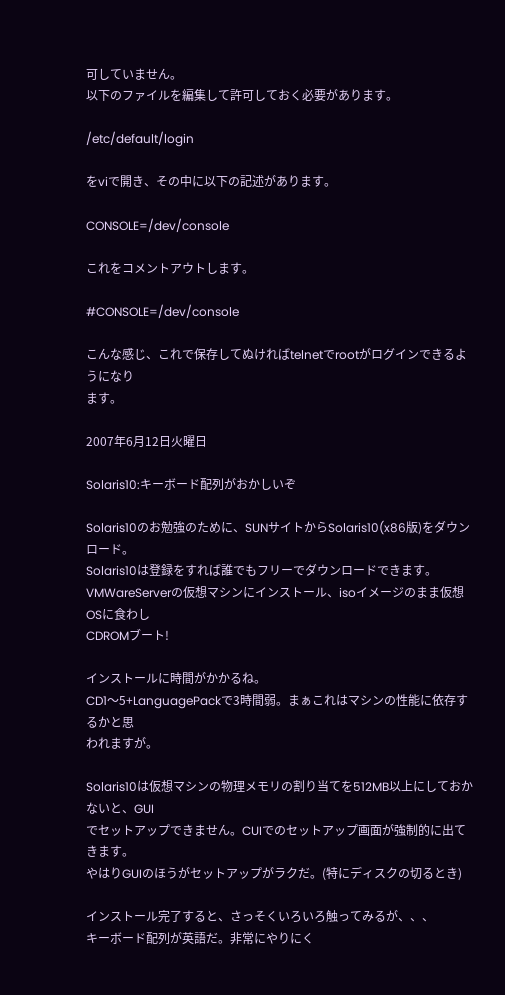可していません。
以下のファイルを編集して許可しておく必要があります。

/etc/default/login

をviで開き、その中に以下の記述があります。

CONSOLE=/dev/console

これをコメントアウトします。

#CONSOLE=/dev/console

こんな感じ、これで保存してぬければtelnetでrootがログインできるようになり
ます。

2007年6月12日火曜日

Solaris10:キーボード配列がおかしいぞ

Solaris10のお勉強のために、SUNサイトからSolaris10(x86版)をダウンロード。
Solaris10は登録をすれば誰でもフリーでダウンロードできます。
VMWareServerの仮想マシンにインストール、isoイメージのまま仮想OSに食わし
CDROMブート!

インストールに時間がかかるね。
CD1〜5+LanguagePackで3時間弱。まぁこれはマシンの性能に依存するかと思
われますが。

Solaris10は仮想マシンの物理メモリの割り当てを512MB以上にしておかないと、GUI
でセットアップできません。CUIでのセットアップ画面が強制的に出てきます。
やはりGUIのほうがセットアップがラクだ。(特にディスクの切るとき)

インストール完了すると、さっそくいろいろ触ってみるが、、、
キーボード配列が英語だ。非常にやりにく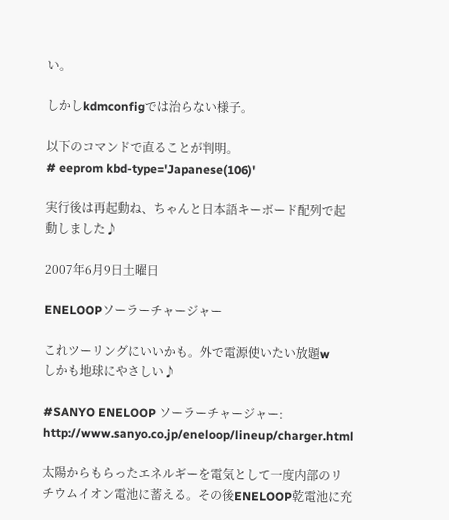い。

しかしkdmconfigでは治らない様子。

以下のコマンドで直ることが判明。
# eeprom kbd-type='Japanese(106)'

実行後は再起動ね、ちゃんと日本語キーボード配列で起動しました♪

2007年6月9日土曜日

ENELOOPソーラーチャージャー

これツーリングにいいかも。外で電源使いたい放題w
しかも地球にやさしい♪

#SANYO ENELOOP ソーラーチャージャー:
http://www.sanyo.co.jp/eneloop/lineup/charger.html

太陽からもらったエネルギーを電気として一度内部のリチウムイオン電池に蓄える。その後ENELOOP乾電池に充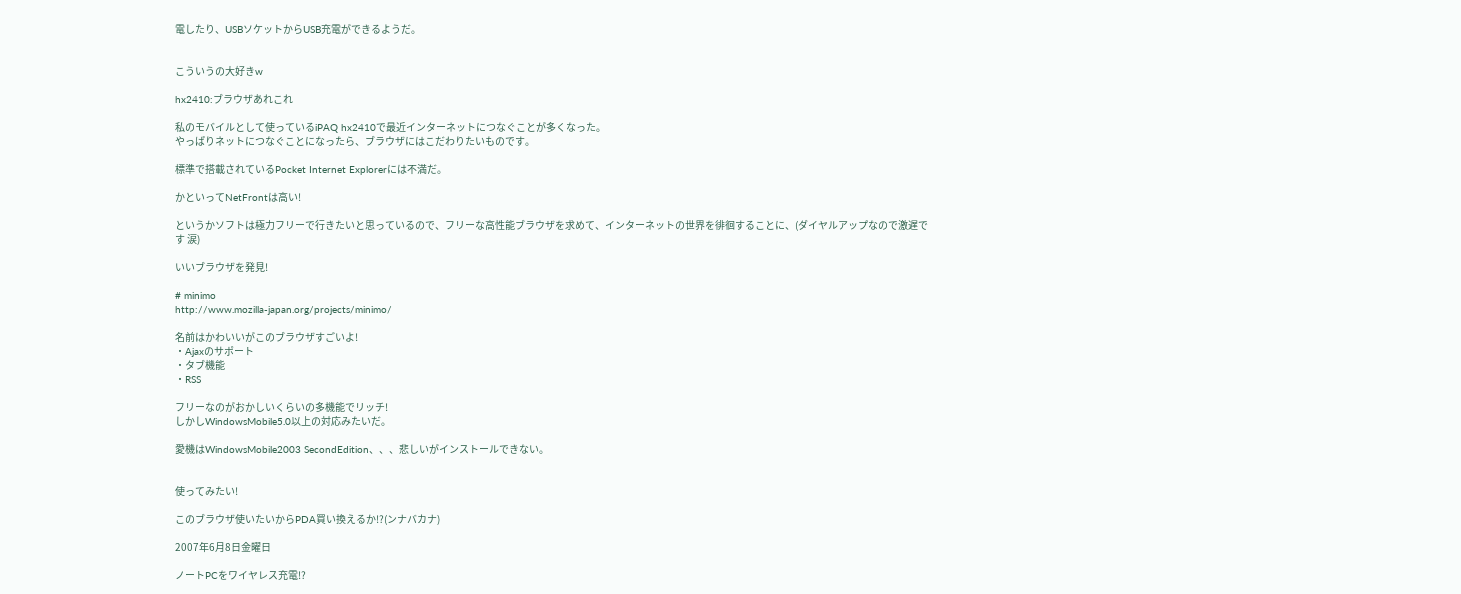電したり、USBソケットからUSB充電ができるようだ。


こういうの大好きw

hx2410:ブラウザあれこれ

私のモバイルとして使っているiPAQ hx2410で最近インターネットにつなぐことが多くなった。
やっぱりネットにつなぐことになったら、ブラウザにはこだわりたいものです。

標準で搭載されているPocket Internet Explorerには不満だ。

かといってNetFrontは高い!

というかソフトは極力フリーで行きたいと思っているので、フリーな高性能ブラウザを求めて、インターネットの世界を徘徊することに、(ダイヤルアップなので激遅です 涙)

いいブラウザを発見!

# minimo
http://www.mozilla-japan.org/projects/minimo/

名前はかわいいがこのブラウザすごいよ!
・Ajaxのサポート
・タブ機能
・RSS

フリーなのがおかしいくらいの多機能でリッチ!
しかしWindowsMobile5.0以上の対応みたいだ。

愛機はWindowsMobile2003 SecondEdition、、、悲しいがインストールできない。


使ってみたい!

このブラウザ使いたいからPDA買い換えるか!?(ンナバカナ)

2007年6月8日金曜日

ノートPCをワイヤレス充電!?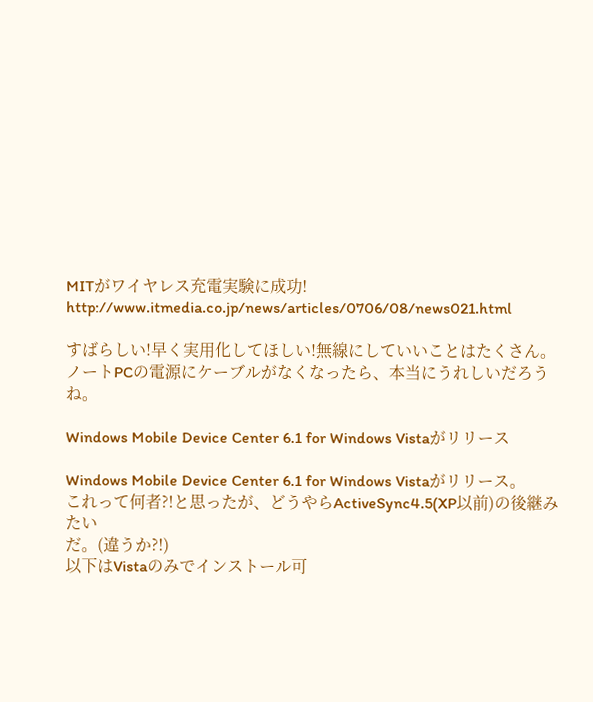MITがワイヤレス充電実験に成功!
http://www.itmedia.co.jp/news/articles/0706/08/news021.html

すばらしい!早く実用化してほしい!無線にしていいことはたくさん。
ノートPCの電源にケーブルがなくなったら、本当にうれしいだろうね。

Windows Mobile Device Center 6.1 for Windows Vistaがリリース

Windows Mobile Device Center 6.1 for Windows Vistaがリリース。
これって何者?!と思ったが、どうやらActiveSync4.5(XP以前)の後継みたい
だ。(違うか?!)
以下はVistaのみでインストール可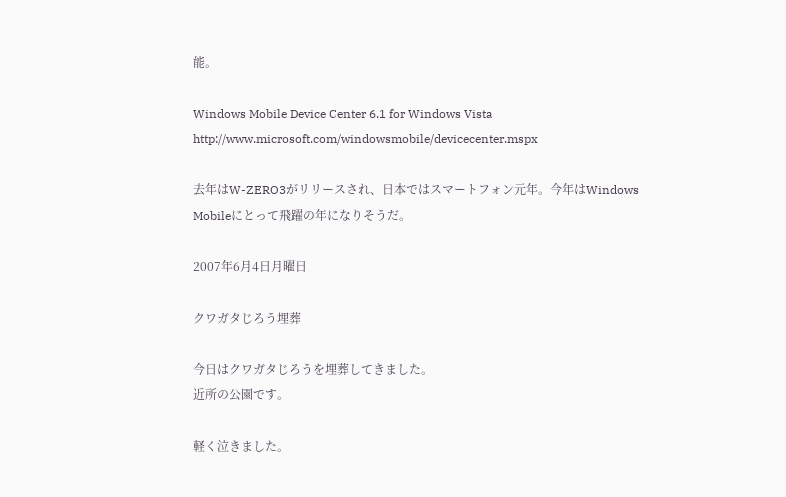能。

Windows Mobile Device Center 6.1 for Windows Vista
http://www.microsoft.com/windowsmobile/devicecenter.mspx

去年はW-ZERO3がリリースされ、日本ではスマートフォン元年。今年はWindows
Mobileにとって飛躍の年になりそうだ。

2007年6月4日月曜日

クワガタじろう埋葬

今日はクワガタじろうを埋葬してきました。
近所の公園です。

軽く泣きました。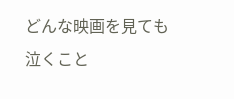どんな映画を見ても泣くこと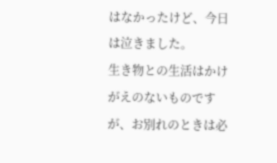はなかったけど、今日は泣きました。
生き物との生活はかけがえのないものですが、お別れのときは必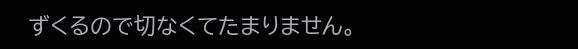ずくるので切なくてたまりません。